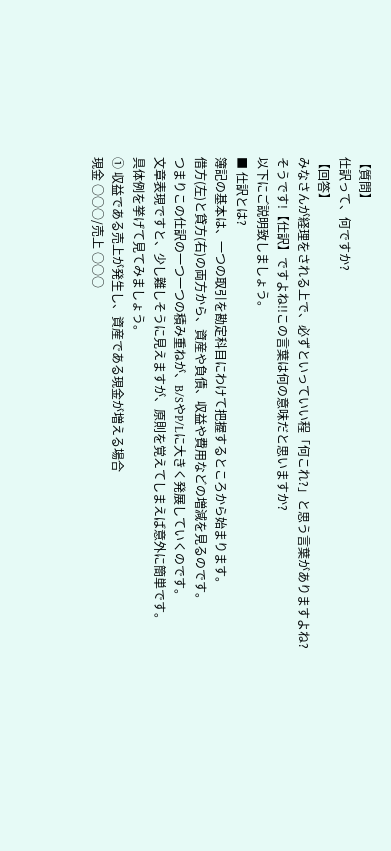【質問】
仕訳って、何ですか?
【回答】
みなさんが経理をされる上で、必ずといっていい程「何これ?」と思う言葉がありますよね?
そうです!【仕訳】ですよね!!この言葉は何の意味だと思いますか?
以下にご説明致しましょう。
■ 仕訳とは?
簿記の基本は、一つの取引を勘定科目にわけて把握するところから始まります。
借方(左)と貸方(右)の両方から、資産や負債、収益や費用などの増減を見るのです。
つまりこの仕訳の一つ一つの積み重ねが、B/SやP/Lに大きく発展していくのです。
文章表現ですと、少し難しそうに見えますが、原則を覚えてしまえば意外に簡単です。
具体例を挙げて見てみましょう。
① 収益である売上が発生し、資産である現金が増える場合
現金 ○○○/売上 ○○○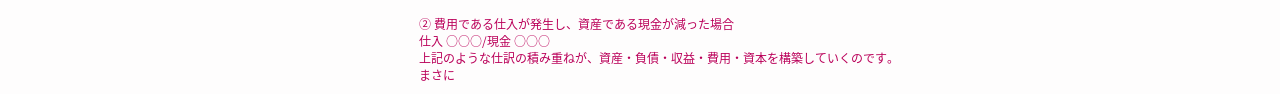② 費用である仕入が発生し、資産である現金が減った場合
仕入 ○○○/現金 ○○○
上記のような仕訳の積み重ねが、資産・負債・収益・費用・資本を構築していくのです。
まさに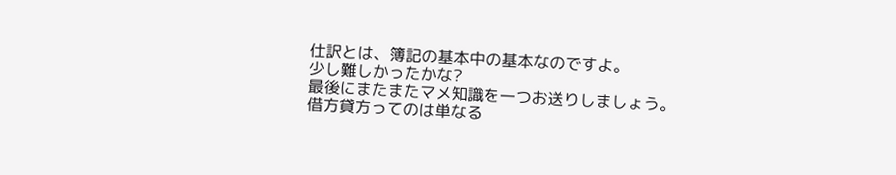仕訳とは、簿記の基本中の基本なのですよ。
少し難しかったかな?
最後にまたまたマメ知識を一つお送りしましょう。
借方貸方ってのは単なる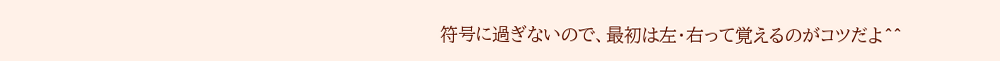符号に過ぎないので、最初は左・右って覚えるのがコツだよ^^